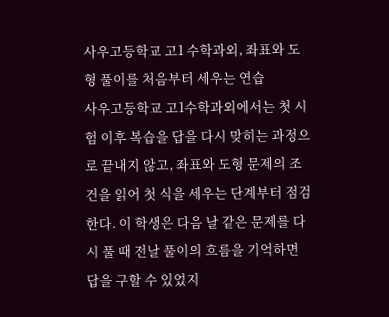사우고등학교 고1 수학과외, 좌표와 도형 풀이를 처음부터 세우는 연습
사우고등학교 고1수학과외에서는 첫 시험 이후 복습을 답을 다시 맞히는 과정으로 끝내지 않고, 좌표와 도형 문제의 조건을 읽어 첫 식을 세우는 단계부터 점검한다. 이 학생은 다음 날 같은 문제를 다시 풀 때 전날 풀이의 흐름을 기억하면 답을 구할 수 있었지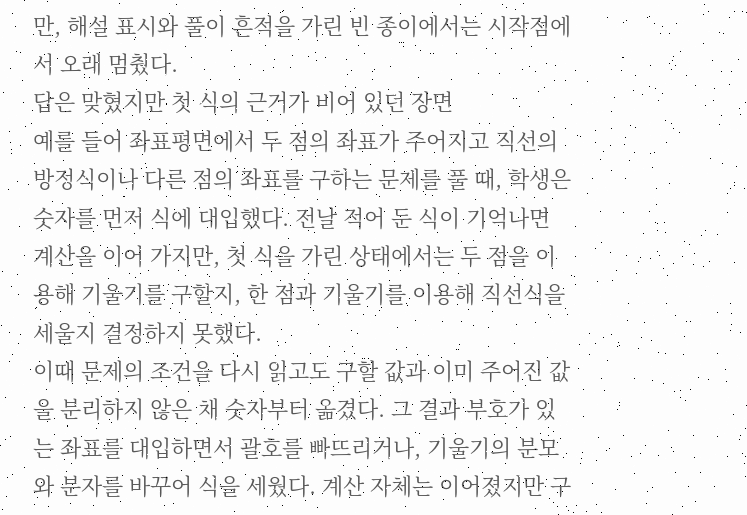만, 해설 표시와 풀이 흔적을 가린 빈 종이에서는 시작점에서 오래 멈췄다.
답은 맞혔지만 첫 식의 근거가 비어 있던 장면
예를 들어 좌표평면에서 두 점의 좌표가 주어지고 직선의 방정식이나 다른 점의 좌표를 구하는 문제를 풀 때, 학생은 숫자를 먼저 식에 대입했다. 전날 적어 둔 식이 기억나면 계산을 이어 가지만, 첫 식을 가린 상태에서는 두 점을 이용해 기울기를 구할지, 한 점과 기울기를 이용해 직선식을 세울지 결정하지 못했다.
이때 문제의 조건을 다시 읽고도 구할 값과 이미 주어진 값을 분리하지 않은 채 숫자부터 옮겼다. 그 결과 부호가 있는 좌표를 대입하면서 괄호를 빠뜨리거나, 기울기의 분모와 분자를 바꾸어 식을 세웠다. 계산 자체는 이어졌지만 구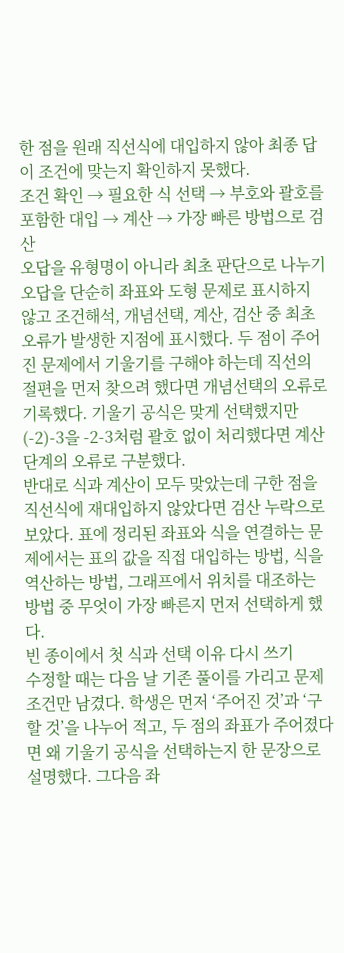한 점을 원래 직선식에 대입하지 않아 최종 답이 조건에 맞는지 확인하지 못했다.
조건 확인 → 필요한 식 선택 → 부호와 괄호를 포함한 대입 → 계산 → 가장 빠른 방법으로 검산
오답을 유형명이 아니라 최초 판단으로 나누기
오답을 단순히 좌표와 도형 문제로 표시하지 않고 조건해석, 개념선택, 계산, 검산 중 최초 오류가 발생한 지점에 표시했다. 두 점이 주어진 문제에서 기울기를 구해야 하는데 직선의 절편을 먼저 찾으려 했다면 개념선택의 오류로 기록했다. 기울기 공식은 맞게 선택했지만 (-2)-3을 -2-3처럼 괄호 없이 처리했다면 계산 단계의 오류로 구분했다.
반대로 식과 계산이 모두 맞았는데 구한 점을 직선식에 재대입하지 않았다면 검산 누락으로 보았다. 표에 정리된 좌표와 식을 연결하는 문제에서는 표의 값을 직접 대입하는 방법, 식을 역산하는 방법, 그래프에서 위치를 대조하는 방법 중 무엇이 가장 빠른지 먼저 선택하게 했다.
빈 종이에서 첫 식과 선택 이유 다시 쓰기
수정할 때는 다음 날 기존 풀이를 가리고 문제조건만 남겼다. 학생은 먼저 ‘주어진 것’과 ‘구할 것’을 나누어 적고, 두 점의 좌표가 주어졌다면 왜 기울기 공식을 선택하는지 한 문장으로 설명했다. 그다음 좌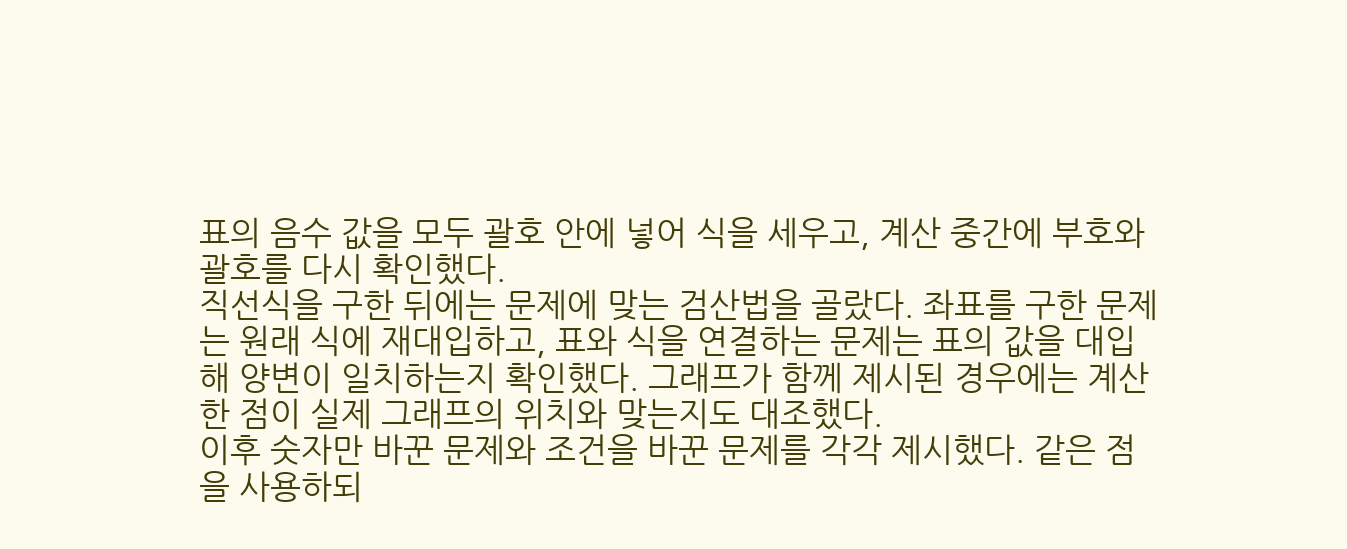표의 음수 값을 모두 괄호 안에 넣어 식을 세우고, 계산 중간에 부호와 괄호를 다시 확인했다.
직선식을 구한 뒤에는 문제에 맞는 검산법을 골랐다. 좌표를 구한 문제는 원래 식에 재대입하고, 표와 식을 연결하는 문제는 표의 값을 대입해 양변이 일치하는지 확인했다. 그래프가 함께 제시된 경우에는 계산한 점이 실제 그래프의 위치와 맞는지도 대조했다.
이후 숫자만 바꾼 문제와 조건을 바꾼 문제를 각각 제시했다. 같은 점을 사용하되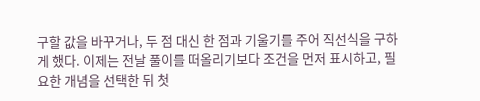구할 값을 바꾸거나, 두 점 대신 한 점과 기울기를 주어 직선식을 구하게 했다. 이제는 전날 풀이를 떠올리기보다 조건을 먼저 표시하고, 필요한 개념을 선택한 뒤 첫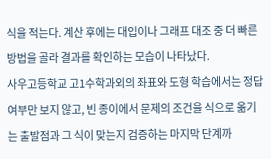식을 적는다. 계산 후에는 대입이나 그래프 대조 중 더 빠른 방법을 골라 결과를 확인하는 모습이 나타났다.
사우고등학교 고1수학과외의 좌표와 도형 학습에서는 정답 여부만 보지 않고, 빈 종이에서 문제의 조건을 식으로 옮기는 출발점과 그 식이 맞는지 검증하는 마지막 단계까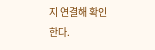지 연결해 확인한다.